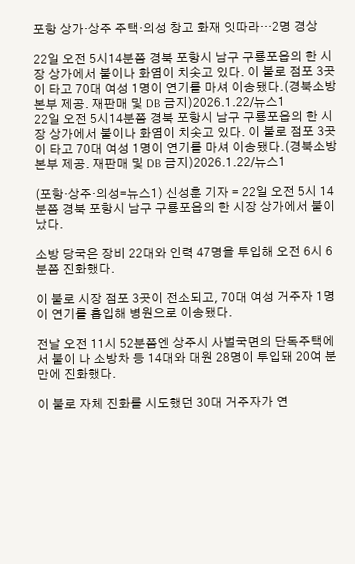포항 상가·상주 주택·의성 창고 화재 잇따라…2명 경상

22일 오전 5시14분쯤 경북 포항시 남구 구룡포읍의 한 시장 상가에서 불이나 화염이 치솟고 있다. 이 불로 점포 3곳이 타고 70대 여성 1명이 연기를 마셔 이송됐다.(경북소방본부 제공. 재판매 및 DB 금지)2026.1.22/뉴스1
22일 오전 5시14분쯤 경북 포항시 남구 구룡포읍의 한 시장 상가에서 불이나 화염이 치솟고 있다. 이 불로 점포 3곳이 타고 70대 여성 1명이 연기를 마셔 이송됐다.(경북소방본부 제공. 재판매 및 DB 금지)2026.1.22/뉴스1

(포항·상주·의성=뉴스1) 신성훈 기자 = 22일 오전 5시 14분쯤 경북 포항시 남구 구룡포읍의 한 시장 상가에서 불이 났다.

소방 당국은 장비 22대와 인력 47명을 투입해 오전 6시 6분쯤 진화했다.

이 불로 시장 점포 3곳이 전소되고, 70대 여성 거주자 1명이 연기를 흡입해 병원으로 이송됐다.

전날 오전 11시 52분쯤엔 상주시 사벌국면의 단독주택에서 불이 나 소방차 등 14대와 대원 28명이 투입돼 20여 분 만에 진화했다.

이 불로 자체 진화를 시도했던 30대 거주자가 연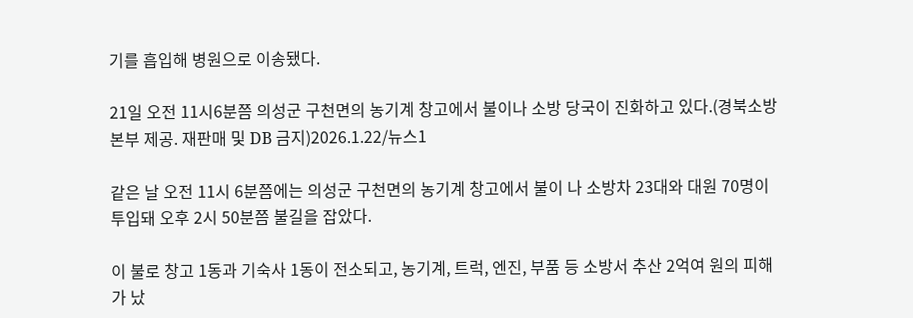기를 흡입해 병원으로 이송됐다.

21일 오전 11시6분쯤 의성군 구천면의 농기계 창고에서 불이나 소방 당국이 진화하고 있다.(경북소방본부 제공. 재판매 및 DB 금지)2026.1.22/뉴스1

같은 날 오전 11시 6분쯤에는 의성군 구천면의 농기계 창고에서 불이 나 소방차 23대와 대원 70명이 투입돼 오후 2시 50분쯤 불길을 잡았다.

이 불로 창고 1동과 기숙사 1동이 전소되고, 농기계, 트럭, 엔진, 부품 등 소방서 추산 2억여 원의 피해가 났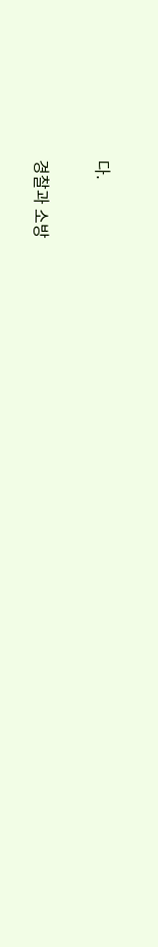다.

경찰과 소방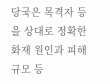당국은 목격자 등을 상대로 정확한 화재 원인과 피해 규모 등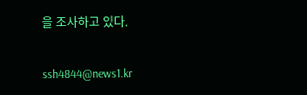을 조사하고 있다.

ssh4844@news1.kr